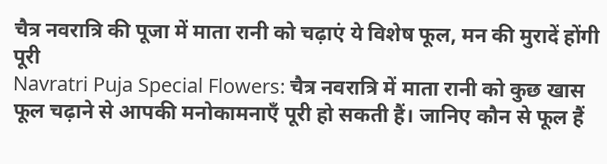चैत्र नवरात्रि की पूजा में माता रानी को चढ़ाएं ये विशेष फूल, मन की मुरादें होंगी पूरी
Navratri Puja Special Flowers: चैत्र नवरात्रि में माता रानी को कुछ खास फूल चढ़ाने से आपकी मनोकामनाएँ पूरी हो सकती हैं। जानिए कौन से फूल हैं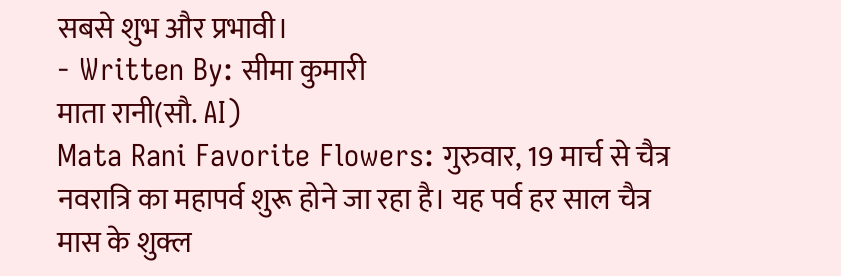सबसे शुभ और प्रभावी।
- Written By: सीमा कुमारी
माता रानी(सौ. AI)
Mata Rani Favorite Flowers: गुरुवार, 19 मार्च से चैत्र नवरात्रि का महापर्व शुरू होने जा रहा है। यह पर्व हर साल चैत्र मास के शुक्ल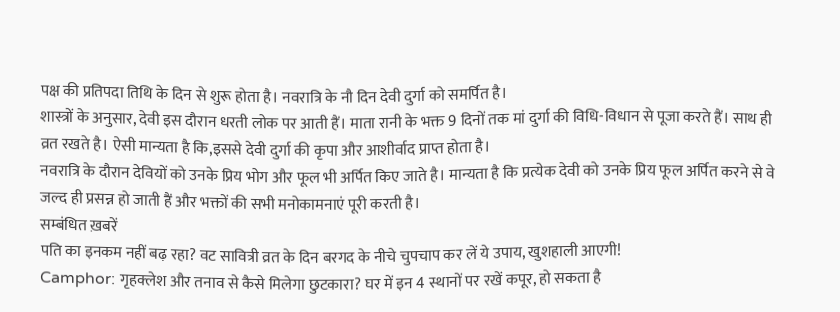पक्ष की प्रतिपदा तिथि के दिन से शुरू होता है। नवरात्रि के नौ दिन देवी दुर्गा को समर्पित है।
शास्त्रों के अनुसार, देवी इस दौरान धरती लोक पर आती हैं। माता रानी के भक्त 9 दिनों तक मां दुर्गा की विधि-विधान से पूजा करते हैं। साथ ही व्रत रखते है। ऐसी मान्यता है कि,इससे देवी दुर्गा की कृपा और आशीर्वाद प्राप्त होता है।
नवरात्रि के दौरान देवियों को उनके प्रिय भोग और फूल भी अर्पित किए जाते है। मान्यता है कि प्रत्येक देवी को उनके प्रिय फूल अर्पित करने से वे जल्द ही प्रसन्न हो जाती हैं और भक्तों की सभी मनोकामनाएं पूरी करती है।
सम्बंधित ख़बरें
पति का इनकम नहीं बढ़ रहा? वट सावित्री व्रत के दिन बरगद के नीचे चुपचाप कर लें ये उपाय, खुशहाली आएगी!
Camphor: गृहक्लेश और तनाव से कैसे मिलेगा छुटकारा? घर में इन 4 स्थानों पर रखें कपूर, हो सकता है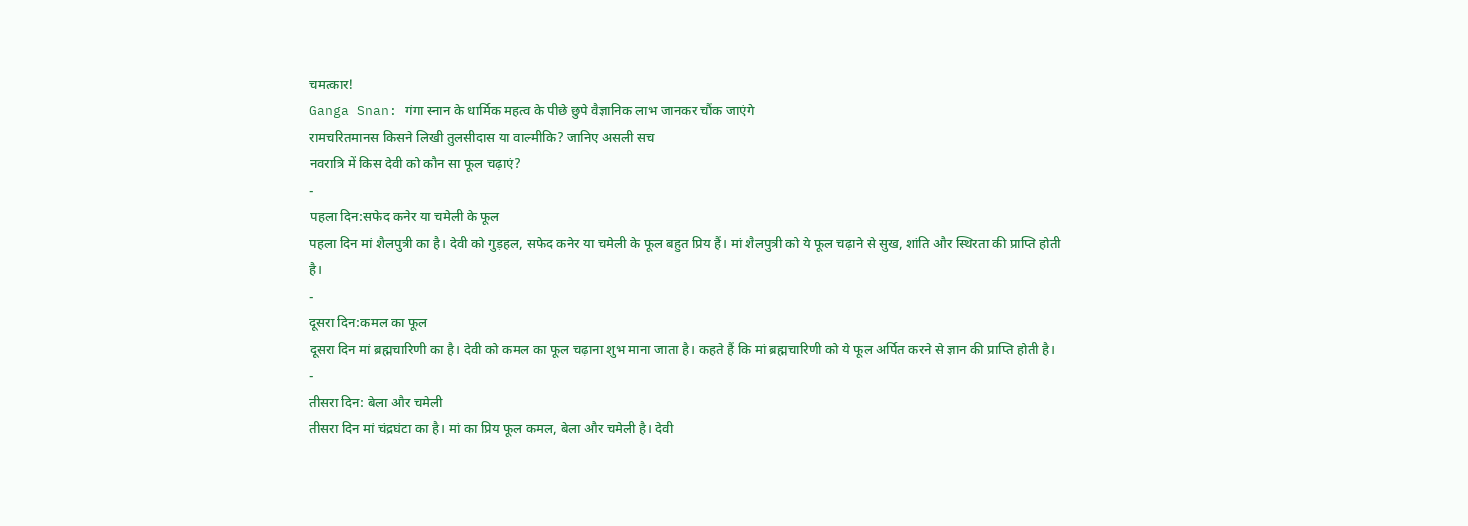चमत्कार!
Ganga Snan: गंगा स्नान के धार्मिक महत्व के पीछे छुपे वैज्ञानिक लाभ जानकर चौंक जाएंगे
रामचरितमानस किसने लिखी तुलसीदास या वाल्मीकि? जानिए असली सच
नवरात्रि में किस देवी को कौन सा फूल चढ़ाएं?
-
पहला दिन:सफेद कनेर या चमेली के फूल
पहला दिन मां शैलपुत्री का है। देवी को गुड़हल, सफेद कनेर या चमेली के फूल बहुत प्रिय हैं। मां शैलपुत्री को ये फूल चढ़ाने से सुख, शांति और स्थिरता की प्राप्ति होती है।
-
दूसरा दिन:कमल का फूल
दूसरा दिन मां ब्रह्मचारिणी का है। देवी को कमल का फूल चढ़ाना शुभ माना जाता है। कहते हैं कि मां ब्रह्मचारिणी को ये फूल अर्पित करने से ज्ञान की प्राप्ति होती है।
-
तीसरा दिन: बेला और चमेली
तीसरा दिन मां चंद्रघंटा का है। मां का प्रिय फूल कमल, बेला और चमेली है। देवी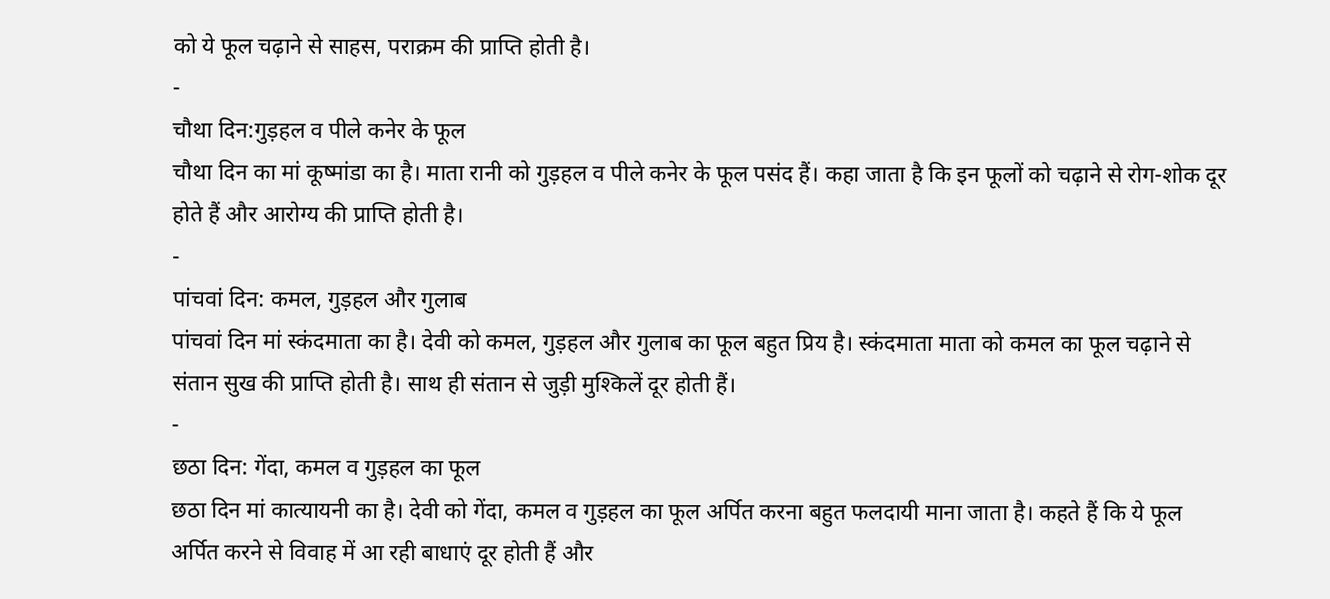को ये फूल चढ़ाने से साहस, पराक्रम की प्राप्ति होती है।
-
चौथा दिन:गुड़हल व पीले कनेर के फूल
चौथा दिन का मां कूष्मांडा का है। माता रानी को गुड़हल व पीले कनेर के फूल पसंद हैं। कहा जाता है कि इन फूलों को चढ़ाने से रोग-शोक दूर होते हैं और आरोग्य की प्राप्ति होती है।
-
पांचवां दिन: कमल, गुड़हल और गुलाब
पांचवां दिन मां स्कंदमाता का है। देवी को कमल, गुड़हल और गुलाब का फूल बहुत प्रिय है। स्कंदमाता माता को कमल का फूल चढ़ाने से संतान सुख की प्राप्ति होती है। साथ ही संतान से जुड़ी मुश्किलें दूर होती हैं।
-
छठा दिन: गेंदा, कमल व गुड़हल का फूल
छठा दिन मां कात्यायनी का है। देवी को गेंदा, कमल व गुड़हल का फूल अर्पित करना बहुत फलदायी माना जाता है। कहते हैं कि ये फूल अर्पित करने से विवाह में आ रही बाधाएं दूर होती हैं और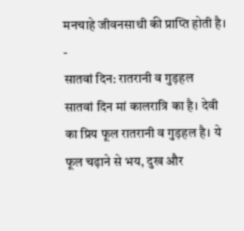मनचाहे जीवनसाथी की प्राप्ति होती है।
-
सातवां दिन: रातरानी व गुड़हल
सातवां दिन मां कालरात्रि का है। देवी का प्रिय फूल रातरानी व गुड़हल है। ये फूल चढ़ाने से भय, दुख और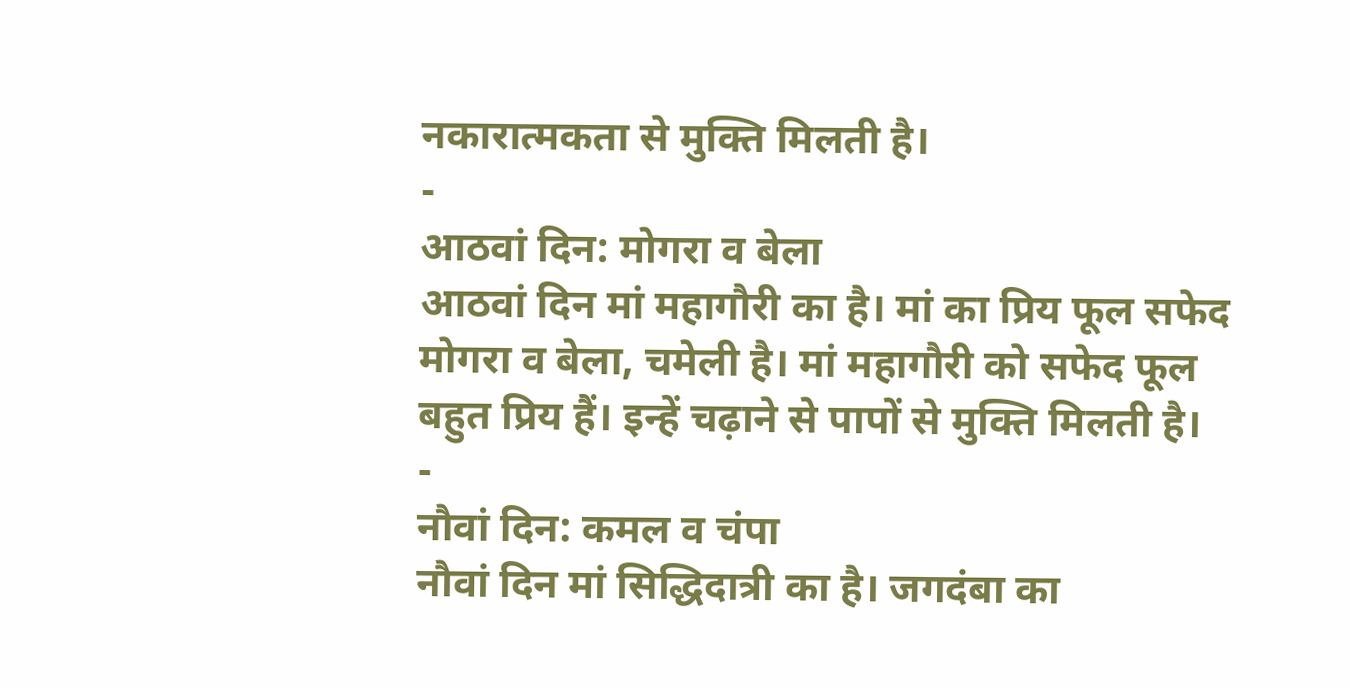नकारात्मकता से मुक्ति मिलती है।
-
आठवां दिन: मोगरा व बेला
आठवां दिन मां महागौरी का है। मां का प्रिय फूल सफेद मोगरा व बेला, चमेली है। मां महागौरी को सफेद फूल बहुत प्रिय हैं। इन्हें चढ़ाने से पापों से मुक्ति मिलती है।
-
नौवां दिन: कमल व चंपा
नौवां दिन मां सिद्धिदात्री का है। जगदंबा का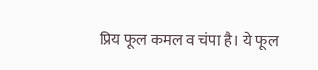प्रिय फूल कमल व चंपा है। ये फूल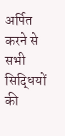अर्पित करने से सभी सिद्धियों की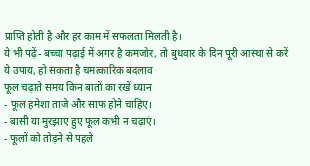प्राप्ति होती है और हर काम में सफलता मिलती है।
ये भी पढ़ें- बच्चा पढ़ाई में अगर है कमजोर, तो बुधवार के दिन पूरी आस्था से करें ये उपाय, हो सकता है चमत्कारिक बदलाव
फूल चढ़ाते समय किन बातों का रखें ध्यान
- फूल हमेशा ताजे और साफ होने चाहिए।
- बासी या मुरझाए हुए फूल कभी न चढ़ाएं।
- फूलों को तोड़ने से पहले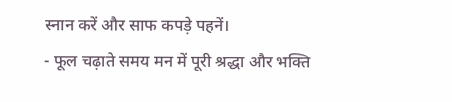स्नान करें और साफ कपड़े पहनें।
- फूल चढ़ाते समय मन में पूरी श्रद्धा और भक्ति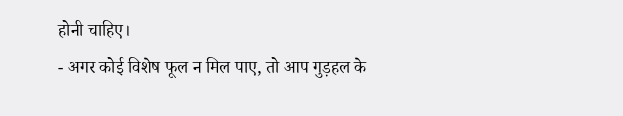होनी चाहिए।
- अगर कोई विशेष फूल न मिल पाए, तो आप गुड़हल के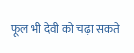फूल भी देवी को चढ़ा सकते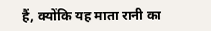हैं, क्योंकि यह माता रानी का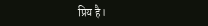प्रिय है।